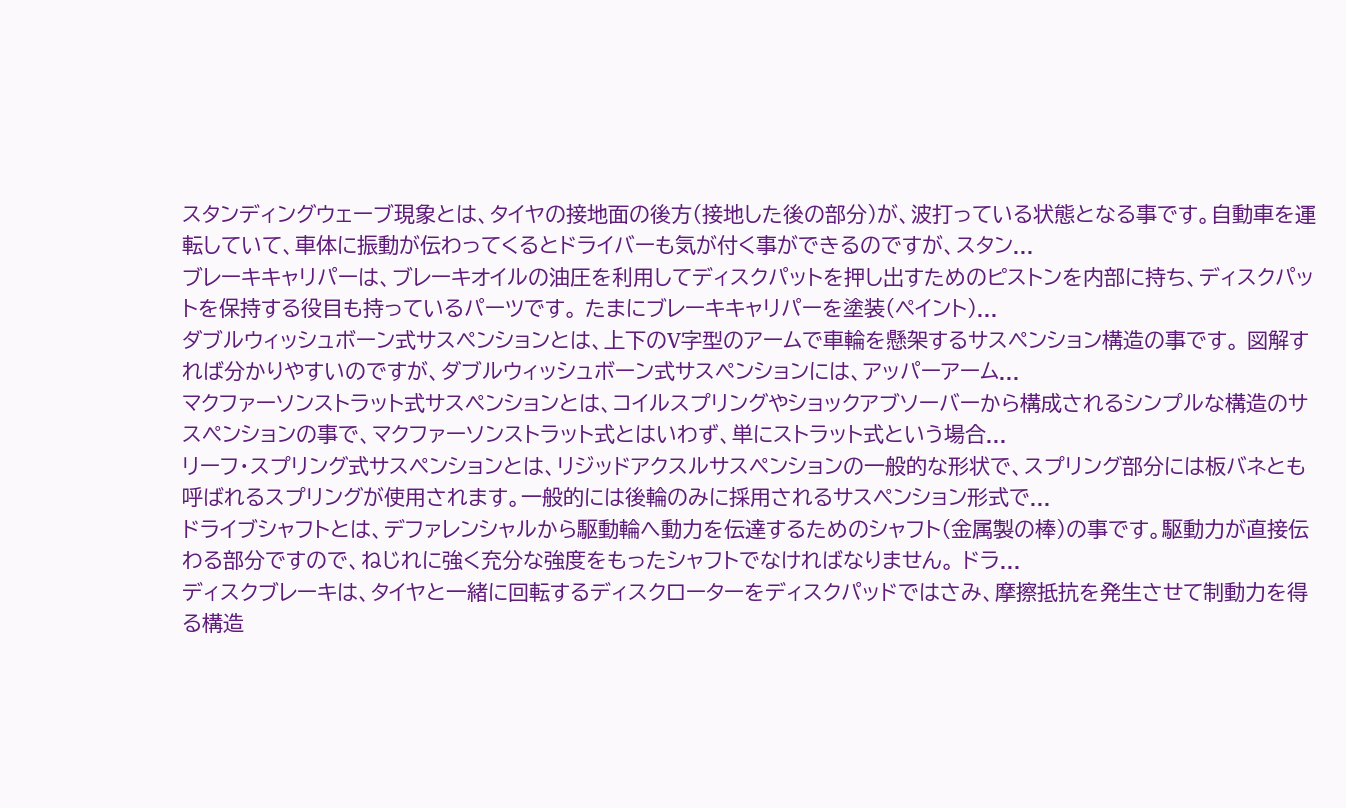スタンディングウェーブ現象とは、タイヤの接地面の後方(接地した後の部分)が、波打っている状態となる事です。自動車を運転していて、車体に振動が伝わってくるとドライバーも気が付く事ができるのですが、スタン...
ブレーキキャリパーは、ブレーキオイルの油圧を利用してディスクパットを押し出すためのピストンを内部に持ち、ディスクパットを保持する役目も持っているパーツです。 たまにブレーキキャリパーを塗装(ペイント)...
ダブルウィッシュボーン式サスペンションとは、上下のV字型のアームで車輪を懸架するサスペンション構造の事です。 図解すれば分かりやすいのですが、ダブルウィッシュボーン式サスペンションには、アッパーアーム...
マクファーソンストラット式サスペンションとは、コイルスプリングやショックアブソーバーから構成されるシンプルな構造のサスペンションの事で、マクファーソンストラット式とはいわず、単にストラット式という場合...
リーフ・スプリング式サスペンションとは、リジッドアクスルサスペンションの一般的な形状で、スプリング部分には板バネとも呼ばれるスプリングが使用されます。一般的には後輪のみに採用されるサスペンション形式で...
ドライブシャフトとは、デファレンシャルから駆動輪へ動力を伝達するためのシャフト(金属製の棒)の事です。駆動力が直接伝わる部分ですので、ねじれに強く充分な強度をもったシャフトでなければなりません。 ドラ...
ディスクブレーキは、タイヤと一緒に回転するディスクローターをディスクパッドではさみ、摩擦抵抗を発生させて制動力を得る構造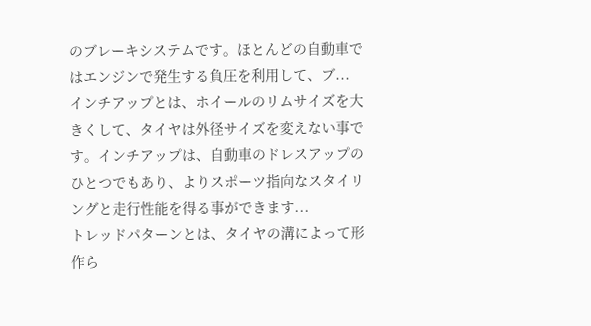のブレーキシステムです。ほとんどの自動車ではエンジンで発生する負圧を利用して、ブ...
インチアップとは、ホイールのリムサイズを大きくして、タイヤは外径サイズを変えない事です。インチアップは、自動車のドレスアップのひとつでもあり、よりスポーツ指向なスタイリングと走行性能を得る事ができます...
トレッドパターンとは、タイヤの溝によって形作ら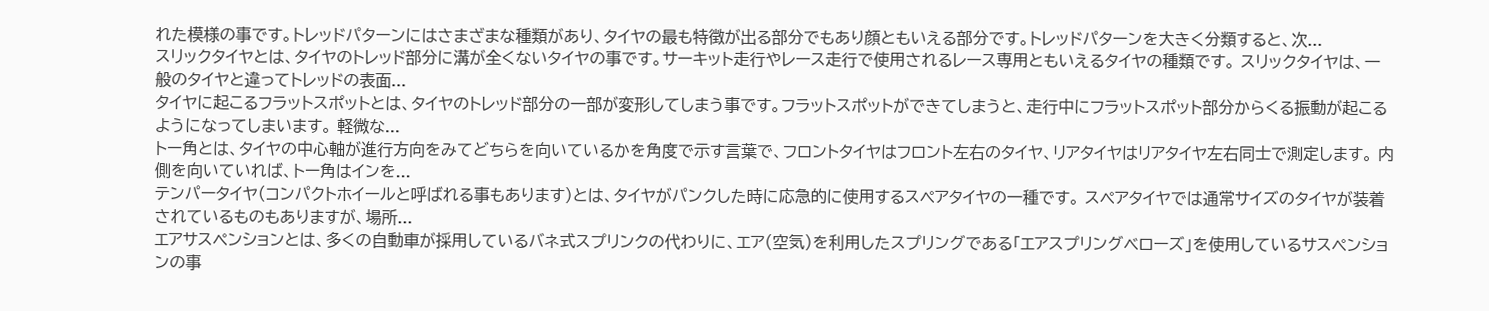れた模様の事です。トレッドパターンにはさまざまな種類があり、タイヤの最も特徴が出る部分でもあり顔ともいえる部分です。トレッドパターンを大きく分類すると、次...
スリックタイヤとは、タイヤのトレッド部分に溝が全くないタイヤの事です。サーキット走行やレース走行で使用されるレース専用ともいえるタイヤの種類です。 スリックタイヤは、一般のタイヤと違ってトレッドの表面...
タイヤに起こるフラットスポットとは、タイヤのトレッド部分の一部が変形してしまう事です。フラットスポットができてしまうと、走行中にフラットスポット部分からくる振動が起こるようになってしまいます。 軽微な...
トー角とは、タイヤの中心軸が進行方向をみてどちらを向いているかを角度で示す言葉で、フロントタイヤはフロント左右のタイヤ、リアタイヤはリアタイヤ左右同士で測定します。 内側を向いていれば、トー角はインを...
テンパータイヤ(コンパクトホイールと呼ばれる事もあります)とは、タイヤがパンクした時に応急的に使用するスペアタイヤの一種です。 スペアタイヤでは通常サイズのタイヤが装着されているものもありますが、場所...
エアサスペンションとは、多くの自動車が採用しているバネ式スプリンクの代わりに、エア(空気)を利用したスプリングである「エアスプリングベローズ」を使用しているサスペンションの事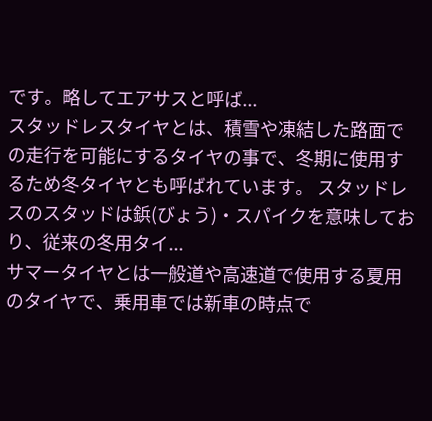です。略してエアサスと呼ば...
スタッドレスタイヤとは、積雪や凍結した路面での走行を可能にするタイヤの事で、冬期に使用するため冬タイヤとも呼ばれています。 スタッドレスのスタッドは鋲(びょう)・スパイクを意味しており、従来の冬用タイ...
サマータイヤとは一般道や高速道で使用する夏用のタイヤで、乗用車では新車の時点で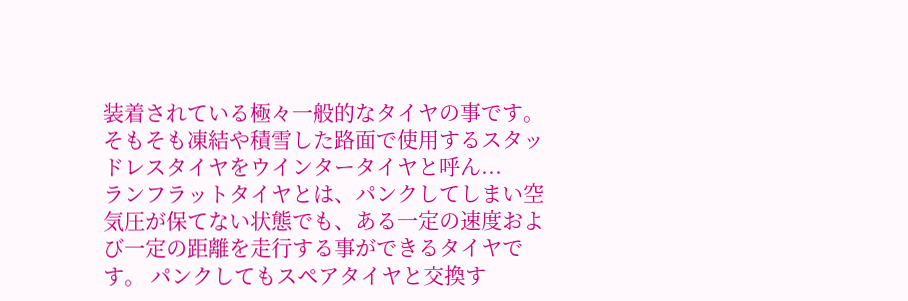装着されている極々一般的なタイヤの事です。 そもそも凍結や積雪した路面で使用するスタッドレスタイヤをウインタータイヤと呼ん...
ランフラットタイヤとは、パンクしてしまい空気圧が保てない状態でも、ある一定の速度および一定の距離を走行する事ができるタイヤです。 パンクしてもスペアタイヤと交換す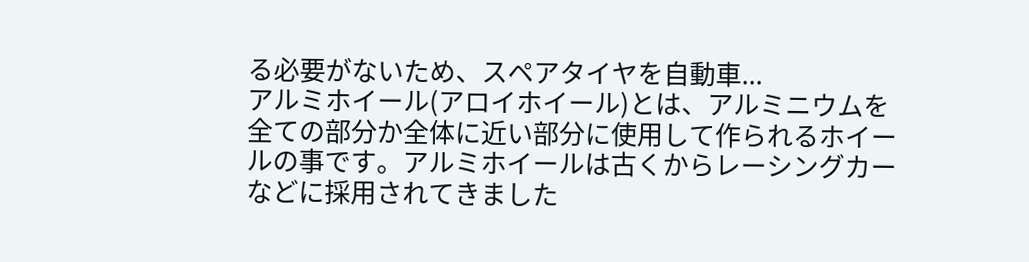る必要がないため、スペアタイヤを自動車...
アルミホイール(アロイホイール)とは、アルミニウムを全ての部分か全体に近い部分に使用して作られるホイールの事です。アルミホイールは古くからレーシングカーなどに採用されてきました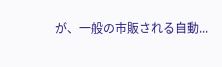が、一般の市販される自動...